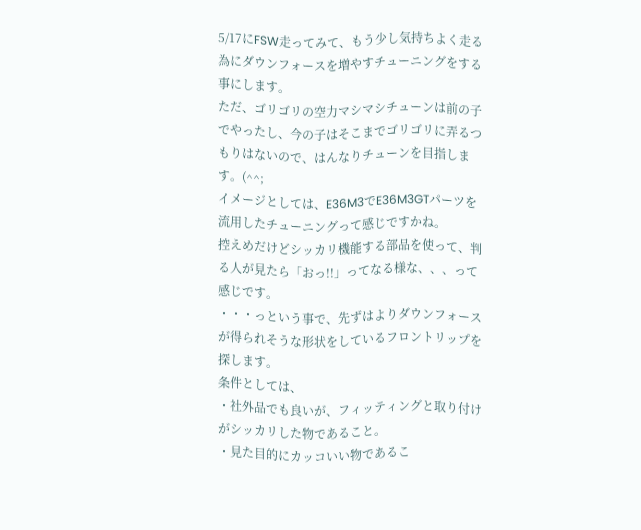5/17にFSW走ってみて、もう少し気持ちよく走る為にダウンフォースを増やすチューニングをする事にします。
ただ、ゴリゴリの空力マシマシチューンは前の子でやったし、今の子はそこまでゴリゴリに弄るつもりはないので、はんなりチューンを目指します。(^^;
イメージとしては、E36M3でE36M3GTパーツを流用したチューニングって感じですかね。
控えめだけどシッカリ機能する部品を使って、判る人が見たら「おっ!!」ってなる様な、、、って感じです。
・・・っという事で、先ずはよりダウンフォースが得られそうな形状をしているフロントリップを探します。
条件としては、
・社外品でも良いが、フィッティングと取り付けがシッカリした物であること。
・見た目的にカッコいい物であるこ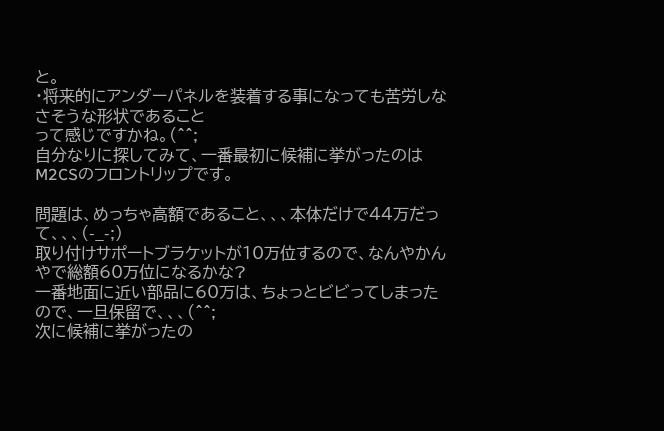と。
・将来的にアンダーパネルを装着する事になっても苦労しなさそうな形状であること
って感じですかね。(^^;
自分なりに探してみて、一番最初に候補に挙がったのはM2CSのフロントリップです。

問題は、めっちゃ高額であること、、、本体だけで44万だって、、、(-_-;)
取り付けサポートブラケットが10万位するので、なんやかんやで総額60万位になるかな?
一番地面に近い部品に60万は、ちょっとビビってしまったので、一旦保留で、、、(^^;
次に候補に挙がったの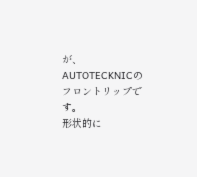が、AUTOTECKNICのフロントリップです。
形状的に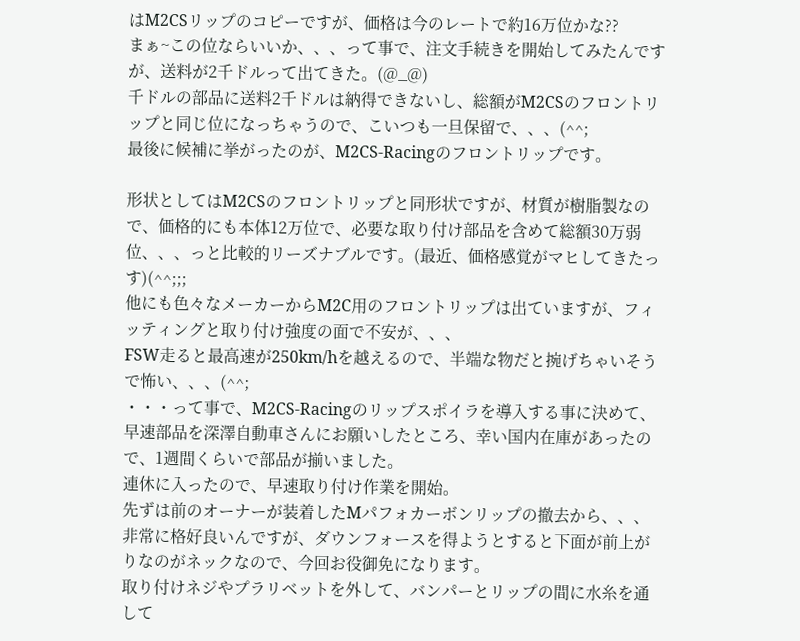はM2CSリップのコピーですが、価格は今のレートで約16万位かな??
まぁ~この位ならいいか、、、って事で、注文手続きを開始してみたんですが、送料が2千ドルって出てきた。(@_@)
千ドルの部品に送料2千ドルは納得できないし、総額がM2CSのフロントリップと同じ位になっちゃうので、こいつも一旦保留で、、、(^^;
最後に候補に挙がったのが、M2CS-Racingのフロントリップです。

形状としてはM2CSのフロントリップと同形状ですが、材質が樹脂製なので、価格的にも本体12万位で、必要な取り付け部品を含めて総額30万弱位、、、っと比較的リーズナブルです。(最近、価格感覚がマヒしてきたっす)(^^;;;
他にも色々なメーカーからM2C用のフロントリップは出ていますが、フィッティングと取り付け強度の面で不安が、、、
FSW走ると最高速が250km/hを越えるので、半端な物だと捥げちゃいそうで怖い、、、(^^;
・・・って事で、M2CS-Racingのリップスポイラを導入する事に決めて、早速部品を深澤自動車さんにお願いしたところ、幸い国内在庫があったので、1週間くらいで部品が揃いました。
連休に入ったので、早速取り付け作業を開始。
先ずは前のオーナーが装着したMパフォカーボンリップの撤去から、、、
非常に格好良いんですが、ダウンフォースを得ようとすると下面が前上がりなのがネックなので、今回お役御免になります。
取り付けネジやプラリベットを外して、バンパーとリップの間に水糸を通して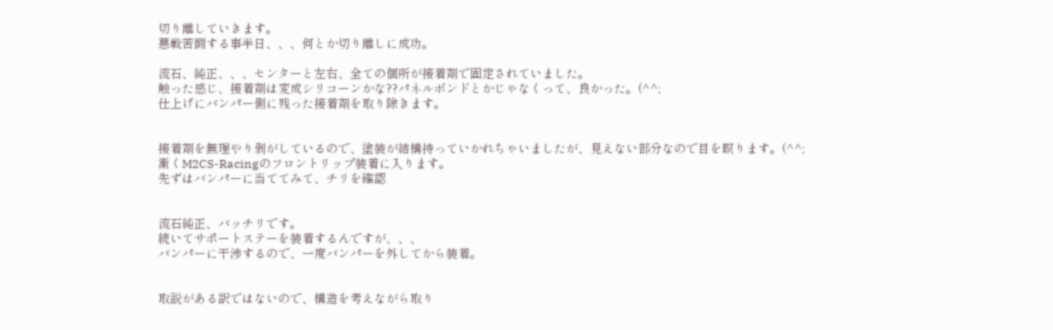切り離していきます。
悪戦苦闘する事半日、、、何とか切り離しに成功。

流石、純正、、、センターと左右、全ての個所が接着剤で固定されていました。
触った感じ、接着剤は変成シリコーンかな??パネルボンドとかじゃなくって、良かった。(^^;
仕上げにバンパー側に残った接着剤を取り除きます。


接着剤を無理やり剥がしているので、塗装が結構持っていかれちゃいましたが、見えない部分なので目を瞑ります。(^^;
漸くM2CS-Racingのフロントリップ装着に入ります。
先ずはバンパーに当ててみて、チリを確認


流石純正、バッチリです。
続いてサポートステーを装着するんですが、、、
バンパーに干渉するので、一度バンパーを外してから装着。


取説がある訳ではないので、構造を考えながら取り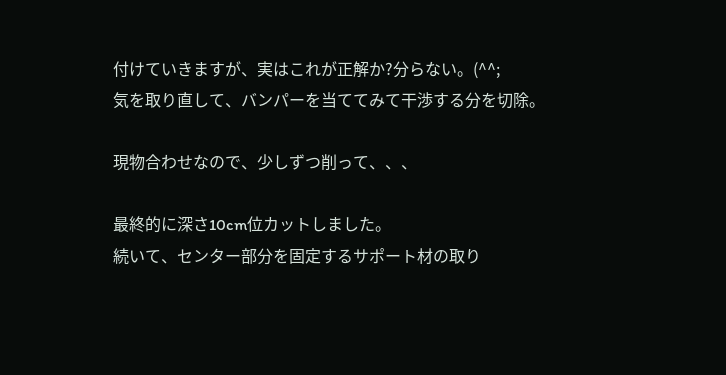付けていきますが、実はこれが正解か?分らない。(^^;
気を取り直して、バンパーを当ててみて干渉する分を切除。

現物合わせなので、少しずつ削って、、、

最終的に深さ10cm位カットしました。
続いて、センター部分を固定するサポート材の取り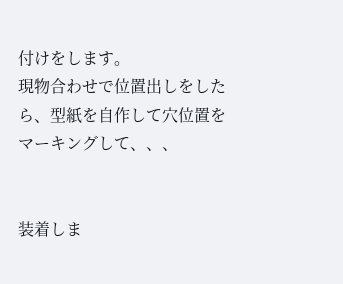付けをします。
現物合わせで位置出しをしたら、型紙を自作して穴位置をマーキングして、、、


装着しま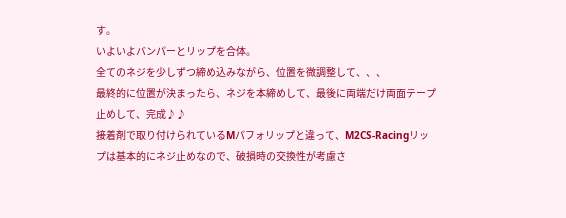す。
いよいよバンパーとリップを合体。
全てのネジを少しずつ締め込みながら、位置を微調整して、、、
最終的に位置が決まったら、ネジを本締めして、最後に両端だけ両面テープ止めして、完成♪♪
接着剤で取り付けられているMパフォリップと違って、M2CS-Racingリップは基本的にネジ止めなので、破損時の交換性が考慮さ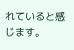れていると感じます。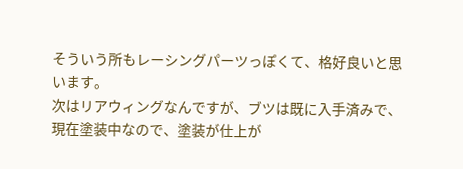そういう所もレーシングパーツっぽくて、格好良いと思います。
次はリアウィングなんですが、ブツは既に入手済みで、現在塗装中なので、塗装が仕上が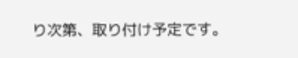り次第、取り付け予定です。